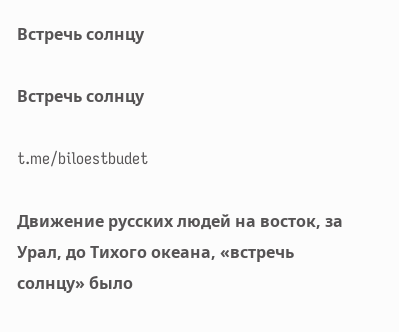Встречь солнцу

Встречь солнцу

t.me/biloestbudet

Движение русских людей на восток, за Урал, до Тихого океана, «встречь солнцу» было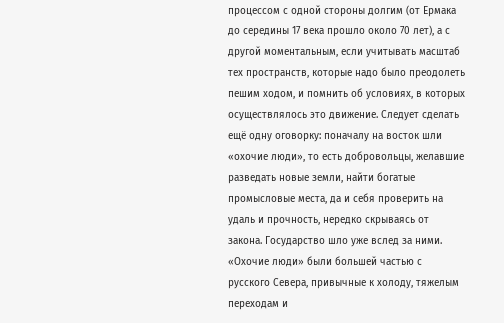процессом с одной стороны долгим (от Ермака до середины 17 века прошло около 70 лет), а с другой моментальным, если учитывать масштаб тех пространств, которые надо было преодолеть пешим ходом, и помнить об условиях, в которых осуществлялось это движение. Следует сделать ещё одну оговорку: поначалу на восток шли «охочие люди», то есть добровольцы, желавшие разведать новые земли, найти богатые промысловые места, да и себя проверить на удаль и прочность, нередко скрываясь от закона. Государство шло уже вслед за ними. «Охочие люди» были большей частью с русского Севера, привычные к холоду, тяжелым переходам и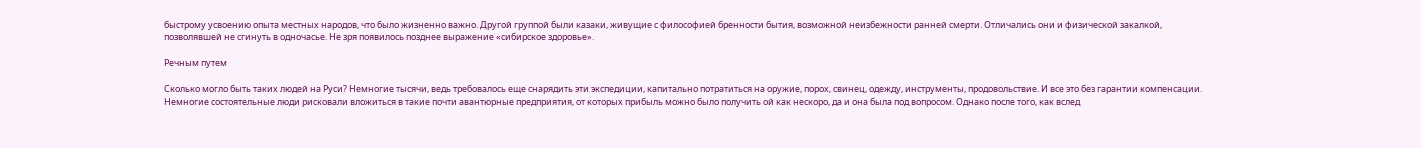быстрому усвоению опыта местных народов, что было жизненно важно. Другой группой были казаки, живущие с философией бренности бытия, возможной неизбежности ранней смерти. Отличались они и физической закалкой, позволявшей не сгинуть в одночасье. Не зря появилось позднее выражение «сибирское здоровье».

Речным путем

Сколько могло быть таких людей на Руси? Немногие тысячи, ведь требовалось еще снарядить эти экспедиции, капитально потратиться на оружие, порох, свинец, одежду, инструменты, продовольствие. И все это без гарантии компенсации. Немногие состоятельные люди рисковали вложиться в такие почти авантюрные предприятия, от которых прибыль можно было получить ой как нескоро, да и она была под вопросом. Однако после того, как вслед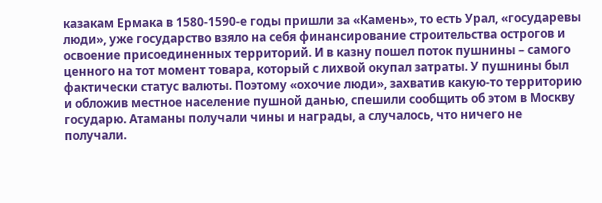казакам Ермака в 1580-1590-е годы пришли за «Камень», то есть Урал, «государевы люди», уже государство взяло на себя финансирование строительства острогов и освоение присоединенных территорий. И в казну пошел поток пушнины – самого ценного на тот момент товара, который с лихвой окупал затраты. У пушнины был фактически статус валюты. Поэтому «охочие люди», захватив какую-то территорию и обложив местное население пушной данью, спешили сообщить об этом в Москву государю. Атаманы получали чины и награды, а случалось, что ничего не получали.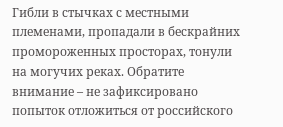Гибли в стычках с местными племенами, пропадали в бескрайних промороженных просторах, тонули на могучих реках. Обратите внимание – не зафиксировано попыток отложиться от российского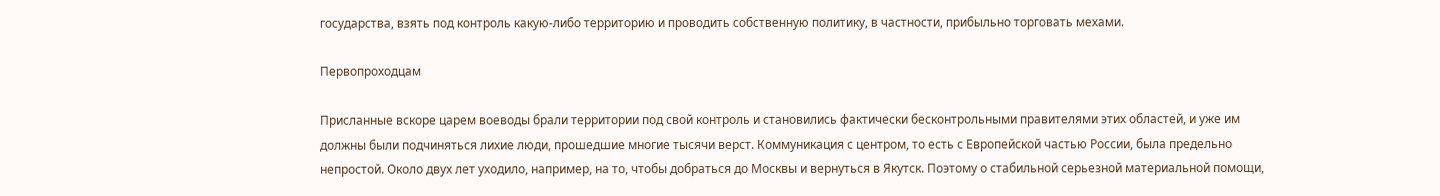государства, взять под контроль какую-либо территорию и проводить собственную политику, в частности, прибыльно торговать мехами.

Первопроходцам

Присланные вскоре царем воеводы брали территории под свой контроль и становились фактически бесконтрольными правителями этих областей, и уже им должны были подчиняться лихие люди, прошедшие многие тысячи верст. Коммуникация с центром, то есть с Европейской частью России, была предельно непростой. Около двух лет уходило, например, на то, чтобы добраться до Москвы и вернуться в Якутск. Поэтому о стабильной серьезной материальной помощи,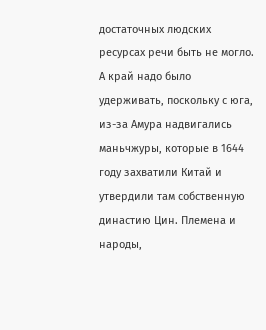достаточных людских ресурсах речи быть не могло. А край надо было удерживать, поскольку с юга, из-за Амура надвигались маньчжуры, которые в 1644 году захватили Китай и утвердили там собственную династию Цин. Племена и народы,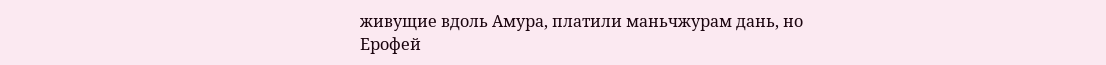живущие вдоль Амура, платили маньчжурам дань, но Ерофей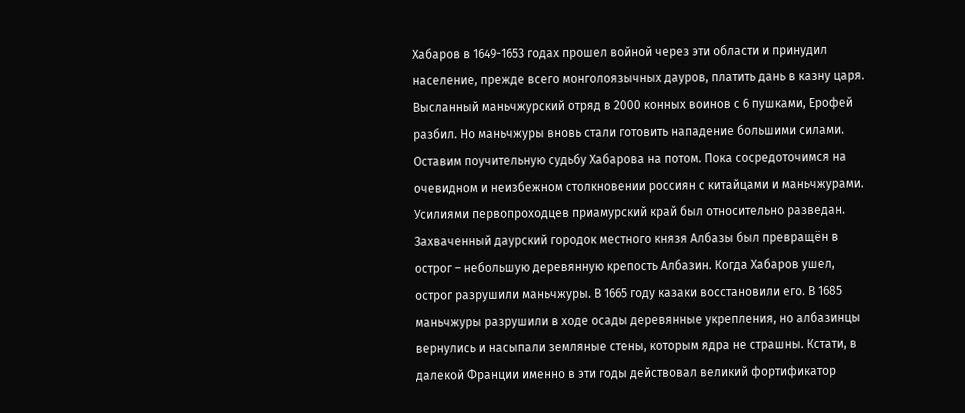Хабаров в 1649-1653 годах прошел войной через эти области и принудил население, прежде всего монголоязычных дауров, платить дань в казну царя. Высланный маньчжурский отряд в 2000 конных воинов с 6 пушками, Ерофей разбил. Но маньчжуры вновь стали готовить нападение большими силами. Оставим поучительную судьбу Хабарова на потом. Пока сосредоточимся на очевидном и неизбежном столкновении россиян с китайцами и маньчжурами. Усилиями первопроходцев приамурский край был относительно разведан. Захваченный даурский городок местного князя Албазы был превращён в острог – небольшую деревянную крепость Албазин. Когда Хабаров ушел, острог разрушили маньчжуры. В 1665 году казаки восстановили его. В 1685 маньчжуры разрушили в ходе осады деревянные укрепления, но албазинцы вернулись и насыпали земляные стены, которым ядра не страшны. Кстати, в далекой Франции именно в эти годы действовал великий фортификатор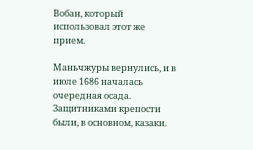Вобан, который использовал этот же прием.

Маньчжуры вернулись, и в июле 1686 началась очередная осада. Защитниками крепости были, в основном, казаки.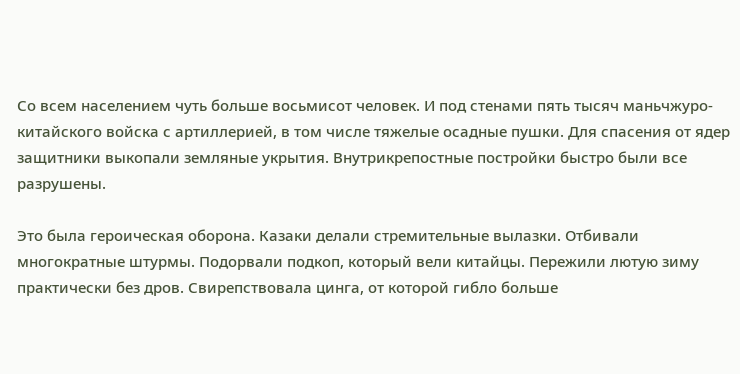Со всем населением чуть больше восьмисот человек. И под стенами пять тысяч маньчжуро-китайского войска с артиллерией, в том числе тяжелые осадные пушки. Для спасения от ядер защитники выкопали земляные укрытия. Внутрикрепостные постройки быстро были все разрушены.

Это была героическая оборона. Казаки делали стремительные вылазки. Отбивали многократные штурмы. Подорвали подкоп, который вели китайцы. Пережили лютую зиму практически без дров. Свирепствовала цинга, от которой гибло больше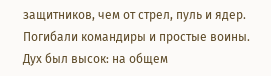защитников, чем от стрел, пуль и ядер. Погибали командиры и простые воины. Дух был высок: на общем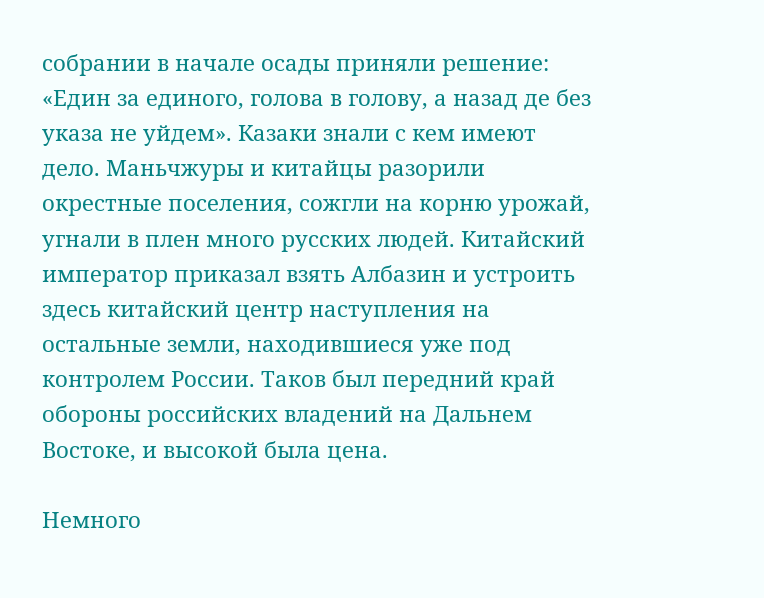собрании в начале осады приняли решение: «Един за единого, голова в голову, а назад де без указа не уйдем». Казаки знали с кем имеют дело. Маньчжуры и китайцы разорили окрестные поселения, сожгли на корню урожай, угнали в плен много русских людей. Китайский император приказал взять Албазин и устроить здесь китайский центр наступления на остальные земли, находившиеся уже под контролем России. Таков был передний край обороны российских владений на Дальнем Востоке, и высокой была цена.

Немного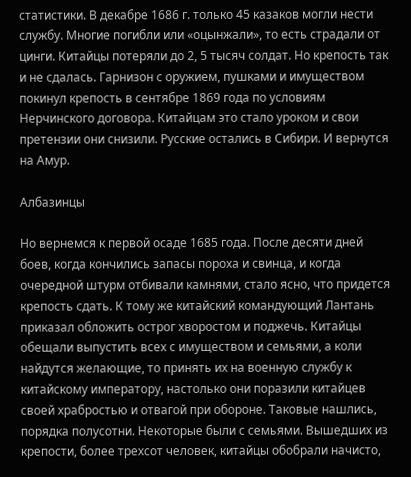статистики. В декабре 1686 г. только 45 казаков могли нести службу. Многие погибли или «оцынжали», то есть страдали от цинги. Китайцы потеряли до 2, 5 тысяч солдат. Но крепость так и не сдалась. Гарнизон с оружием, пушками и имуществом покинул крепость в сентябре 1869 года по условиям Нерчинского договора. Китайцам это стало уроком и свои претензии они снизили. Русские остались в Сибири. И вернутся на Амур.

Албазинцы

Но вернемся к первой осаде 1685 года. После десяти дней боев, когда кончились запасы пороха и свинца, и когда очередной штурм отбивали камнями, стало ясно, что придется крепость сдать. К тому же китайский командующий Лантань приказал обложить острог хворостом и поджечь. Китайцы обещали выпустить всех с имуществом и семьями, а коли найдутся желающие, то принять их на военную службу к китайскому императору, настолько они поразили китайцев своей храбростью и отвагой при обороне. Таковые нашлись, порядка полусотни. Некоторые были с семьями. Вышедших из крепости, более трехсот человек, китайцы обобрали начисто,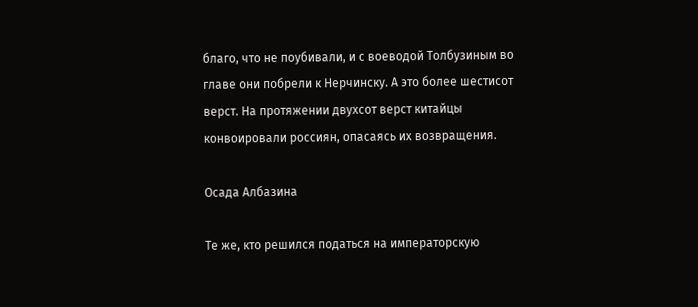благо, что не поубивали, и с воеводой Толбузиным во главе они побрели к Нерчинску. А это более шестисот верст. На протяжении двухсот верст китайцы конвоировали россиян, опасаясь их возвращения.

Осада Албазина

Те же, кто решился податься на императорскую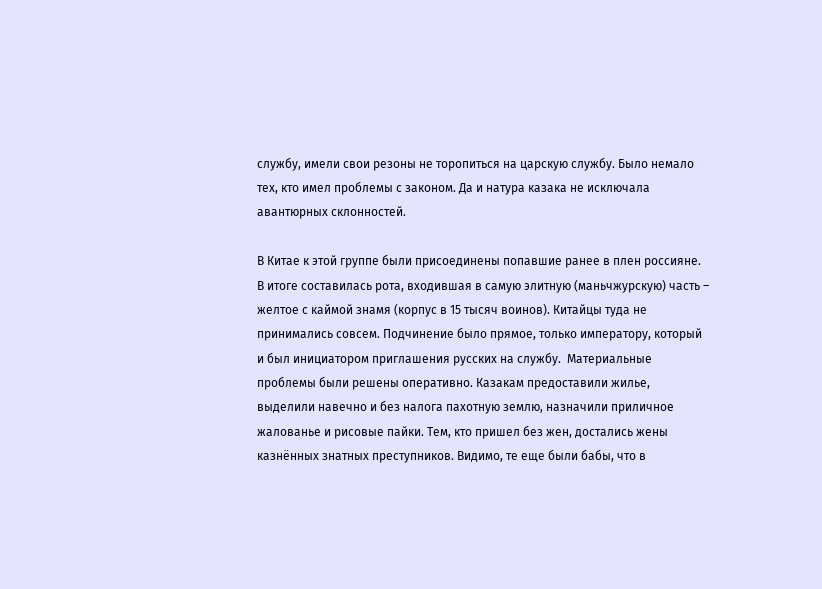службу, имели свои резоны не торопиться на царскую службу. Было немало тех, кто имел проблемы с законом. Да и натура казака не исключала авантюрных склонностей.

В Китае к этой группе были присоединены попавшие ранее в плен россияне. В итоге составилась рота, входившая в самую элитную (маньчжурскую) часть – желтое с каймой знамя (корпус в 15 тысяч воинов). Китайцы туда не принимались совсем. Подчинение было прямое, только императору, который и был инициатором приглашения русских на службу.  Материальные проблемы были решены оперативно. Казакам предоставили жилье, выделили навечно и без налога пахотную землю, назначили приличное жалованье и рисовые пайки. Тем, кто пришел без жен, достались жены казнённых знатных преступников. Видимо, те еще были бабы, что в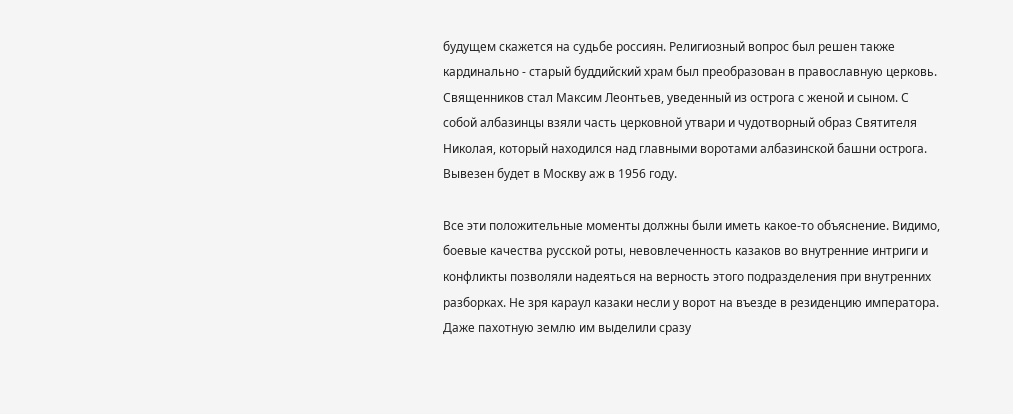будущем скажется на судьбе россиян. Религиозный вопрос был решен также кардинально - старый буддийский храм был преобразован в православную церковь. Священников стал Максим Леонтьев, уведенный из острога с женой и сыном. С собой албазинцы взяли часть церковной утвари и чудотворный образ Святителя Николая, который находился над главными воротами албазинской башни острога. Вывезен будет в Москву аж в 1956 году.

Все эти положительные моменты должны были иметь какое-то объяснение. Видимо, боевые качества русской роты, невовлеченность казаков во внутренние интриги и конфликты позволяли надеяться на верность этого подразделения при внутренних разборках. Не зря караул казаки несли у ворот на въезде в резиденцию императора. Даже пахотную землю им выделили сразу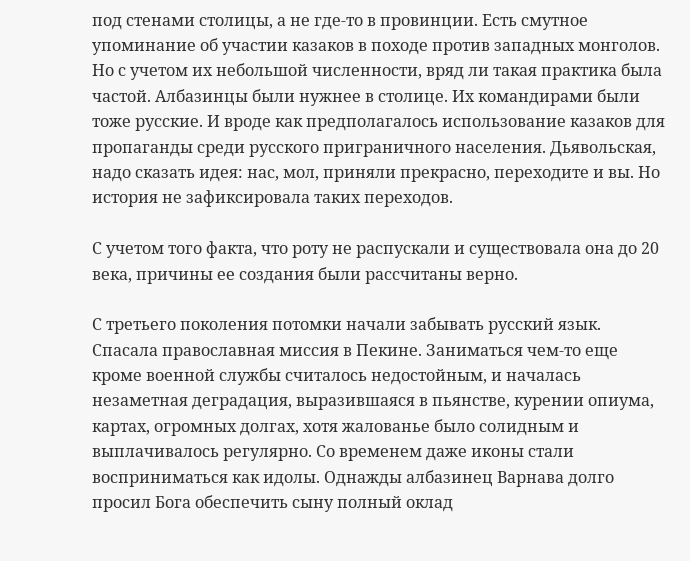под стенами столицы, а не где-то в провинции. Есть смутное упоминание об участии казаков в походе против западных монголов. Но с учетом их небольшой численности, вряд ли такая практика была частой. Албазинцы были нужнее в столице. Их командирами были тоже русские. И вроде как предполагалось использование казаков для пропаганды среди русского приграничного населения. Дьявольская, надо сказать идея: нас, мол, приняли прекрасно, переходите и вы. Но история не зафиксировала таких переходов.

С учетом того факта, что роту не распускали и существовала она до 20 века, причины ее создания были рассчитаны верно.

С третьего поколения потомки начали забывать русский язык. Спасала православная миссия в Пекине. Заниматься чем-то еще кроме военной службы считалось недостойным, и началась незаметная деградация, выразившаяся в пьянстве, курении опиума, картах, огромных долгах, хотя жалованье было солидным и выплачивалось регулярно. Со временем даже иконы стали восприниматься как идолы. Однажды албазинец Варнава долго просил Бога обеспечить сыну полный оклад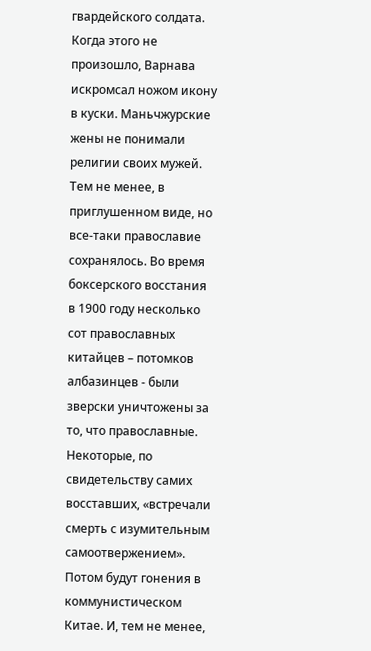гвардейского солдата. Когда этого не произошло, Варнава искромсал ножом икону в куски. Маньчжурские жены не понимали религии своих мужей. Тем не менее, в приглушенном виде, но все-таки православие сохранялось. Во время боксерского восстания в 1900 году несколько сот православных китайцев – потомков албазинцев - были зверски уничтожены за то, что православные. Некоторые, по свидетельству самих восставших, «встречали смерть с изумительным самоотвержением». Потом будут гонения в коммунистическом Китае. И, тем не менее,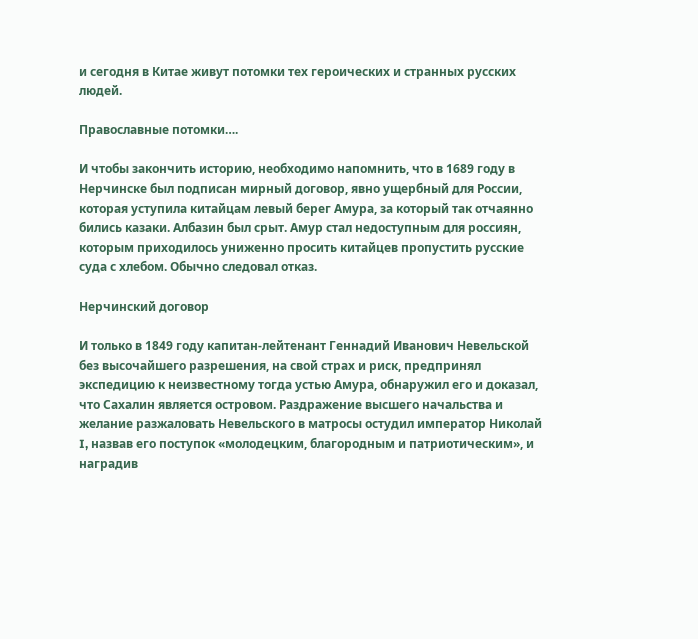и сегодня в Китае живут потомки тех героических и странных русских людей.

Православные потомки….

И чтобы закончить историю, необходимо напомнить, что в 1689 году в Нерчинске был подписан мирный договор, явно ущербный для России, которая уступила китайцам левый берег Амура, за который так отчаянно бились казаки. Албазин был срыт. Амур стал недоступным для россиян, которым приходилось униженно просить китайцев пропустить русские суда с хлебом. Обычно следовал отказ.

Нерчинский договор

И только в 1849 году капитан-лейтенант Геннадий Иванович Невельской без высочайшего разрешения, на свой страх и риск, предпринял экспедицию к неизвестному тогда устью Амура, обнаружил его и доказал, что Сахалин является островом. Раздражение высшего начальства и желание разжаловать Невельского в матросы остудил император Николай I, назвав его поступок «молодецким, благородным и патриотическим», и наградив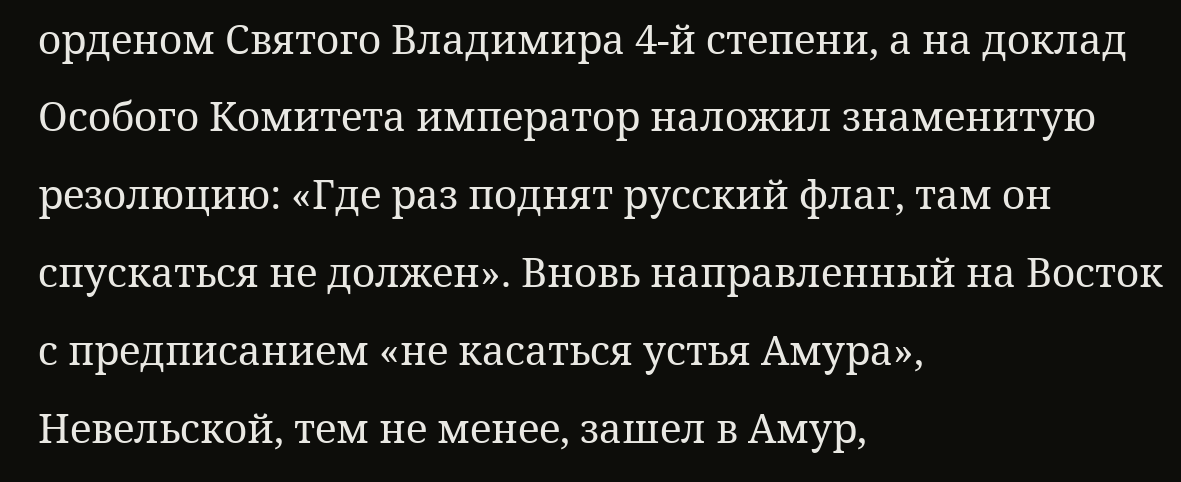орденом Святого Владимира 4-й степени, а на доклад Особого Комитета император наложил знаменитую резолюцию: «Где раз поднят русский флаг, там он спускаться не должен». Вновь направленный на Восток с предписанием «не касаться устья Амура», Невельской, тем не менее, зашел в Амур,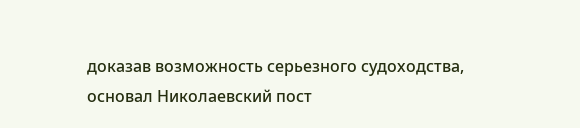доказав возможность серьезного судоходства, основал Николаевский пост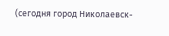(сегодня город Николаевск-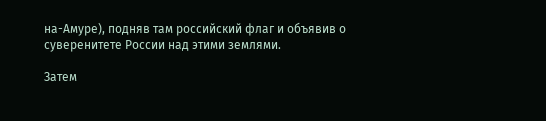на-Амуре), подняв там российский флаг и объявив о суверенитете России над этими землями.

Затем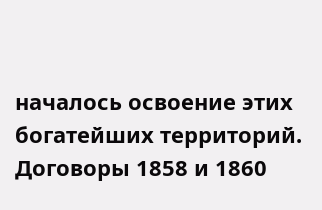началось освоение этих богатейших территорий. Договоры 1858 и 1860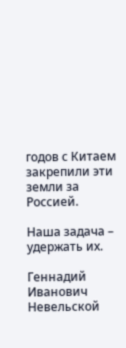годов с Китаем закрепили эти земли за Россией.

Наша задача – удержать их.

Геннадий Иванович Невельской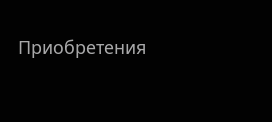Приобретения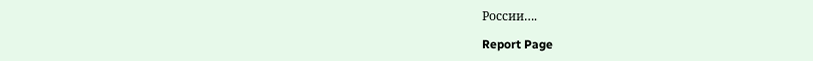России….

Report Page